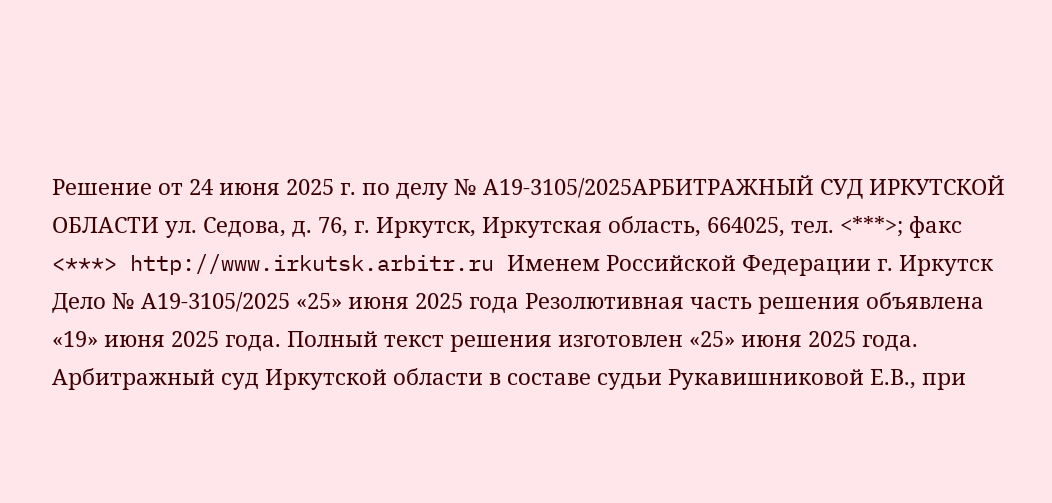Решение от 24 июня 2025 г. по делу № А19-3105/2025АРБИТРАЖНЫЙ СУД ИРКУТСКОЙ ОБЛАСТИ ул. Седова, д. 76, г. Иркутск, Иркутская область, 664025, тел. <***>; факс <***> http://www.irkutsk.arbitr.ru Именем Российской Федерации г. Иркутск Дело № А19-3105/2025 «25» июня 2025 года Резолютивная часть решения объявлена «19» июня 2025 года. Полный текст решения изготовлен «25» июня 2025 года. Арбитражный суд Иркутской области в составе судьи Рукавишниковой Е.В., при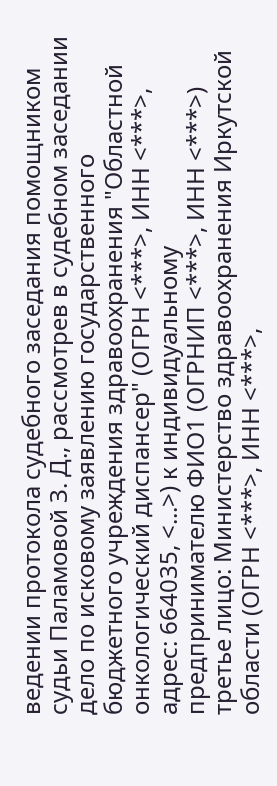ведении протокола судебного заседания помощником судьи Паламовой З. Д., рассмотрев в судебном заседании дело по исковому заявлению государственного бюджетного учреждения здравоохранения "Областной онкологический диспансер" (ОГРН <***>, ИНН <***>, адрес: 664035, <...>) к индивидуальному предпринимателю ФИО1 (ОГРНИП <***>, ИНН <***>) третье лицо: Министерство здравоохранения Иркутской области (ОГРН <***>, ИНН <***>,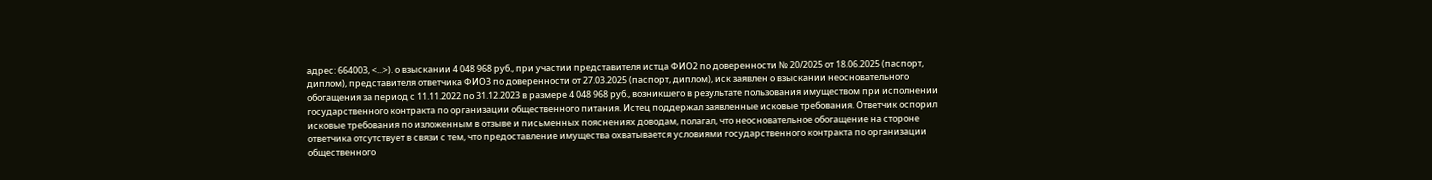адрес: 664003, <...>). о взыскании 4 048 968 руб., при участии представителя истца ФИО2 по доверенности № 20/2025 от 18.06.2025 (паспорт, диплом), представителя ответчика ФИО3 по доверенности от 27.03.2025 (паспорт, диплом), иск заявлен о взыскании неосновательного обогащения за период с 11.11.2022 по 31.12.2023 в размере 4 048 968 руб., возникшего в результате пользования имуществом при исполнении государственного контракта по организации общественного питания. Истец поддержал заявленные исковые требования. Ответчик оспорил исковые требования по изложенным в отзыве и письменных пояснениях доводам, полагал, что неосновательное обогащение на стороне ответчика отсутствует в связи с тем, что предоставление имущества охватывается условиями государственного контракта по организации общественного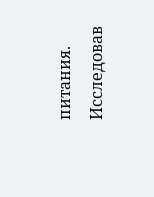питания. Исследовав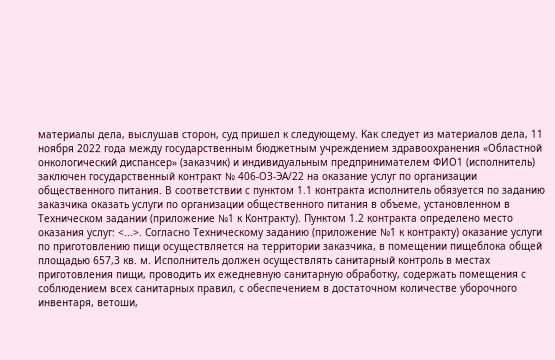материалы дела, выслушав сторон, суд пришел к следующему. Как следует из материалов дела, 11 ноября 2022 года между государственным бюджетным учреждением здравоохранения «Областной онкологический диспансер» (заказчик) и индивидуальным предпринимателем ФИО1 (исполнитель) заключен государственный контракт № 406-ОЗ-ЭА/22 на оказание услуг по организации общественного питания. В соответствии с пунктом 1.1 контракта исполнитель обязуется по заданию заказчика оказать услуги по организации общественного питания в объеме, установленном в Техническом задании (приложение №1 к Контракту). Пунктом 1.2 контракта определено место оказания услуг: <...>. Согласно Техническому заданию (приложение №1 к контракту) оказание услуги по приготовлению пищи осуществляется на территории заказчика, в помещении пищеблока общей площадью 657,3 кв. м. Исполнитель должен осуществлять санитарный контроль в местах приготовления пищи, проводить их ежедневную санитарную обработку, содержать помещения с соблюдением всех санитарных правил, с обеспечением в достаточном количестве уборочного инвентаря, ветоши,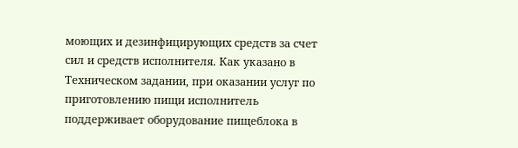моющих и дезинфицирующих средств за счет сил и средств исполнителя. Как указано в Техническом задании, при оказании услуг по приготовлению пищи исполнитель поддерживает оборудование пищеблока в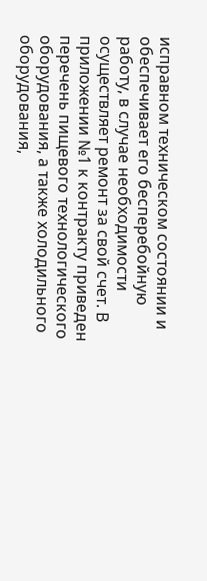исправном техническом состоянии и обеспечивает его бесперебойную работу, в случае необходимости осуществляет ремонт за свой счет. В приложении №1 к контракту приведен перечень пищевого технологического оборудования, а также холодильного оборудования,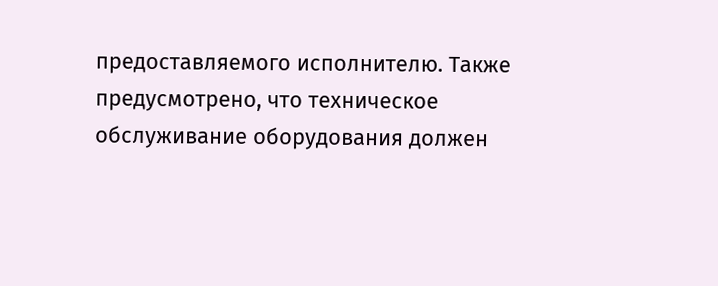предоставляемого исполнителю. Также предусмотрено, что техническое обслуживание оборудования должен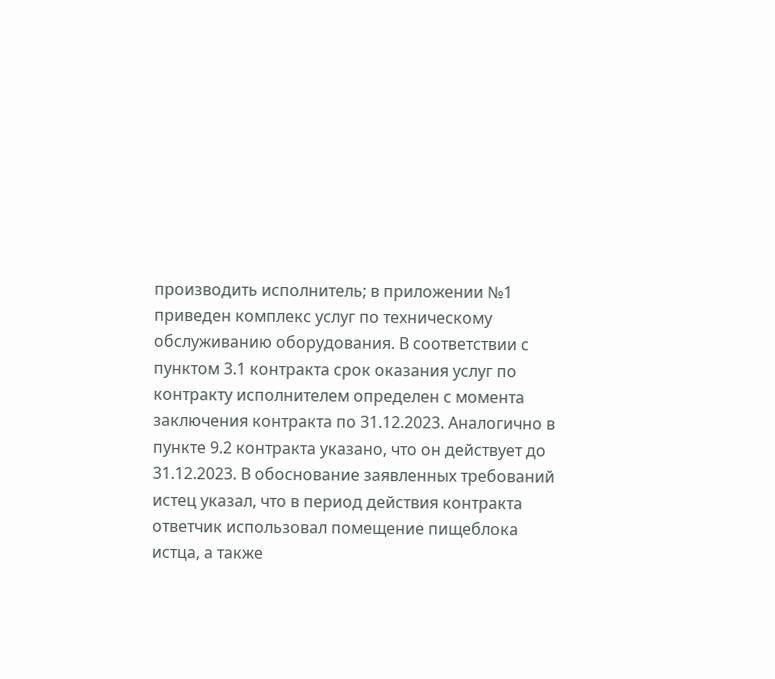производить исполнитель; в приложении №1 приведен комплекс услуг по техническому обслуживанию оборудования. В соответствии с пунктом 3.1 контракта срок оказания услуг по контракту исполнителем определен с момента заключения контракта по 31.12.2023. Аналогично в пункте 9.2 контракта указано, что он действует до 31.12.2023. В обоснование заявленных требований истец указал, что в период действия контракта ответчик использовал помещение пищеблока истца, а также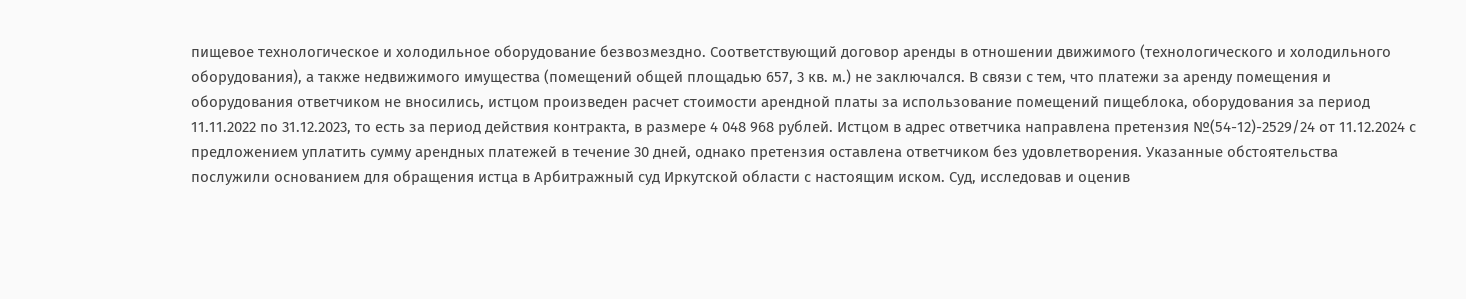пищевое технологическое и холодильное оборудование безвозмездно. Соответствующий договор аренды в отношении движимого (технологического и холодильного оборудования), а также недвижимого имущества (помещений общей площадью 657, 3 кв. м.) не заключался. В связи с тем, что платежи за аренду помещения и оборудования ответчиком не вносились, истцом произведен расчет стоимости арендной платы за использование помещений пищеблока, оборудования за период 11.11.2022 по 31.12.2023, то есть за период действия контракта, в размере 4 048 968 рублей. Истцом в адрес ответчика направлена претензия №(54-12)-2529/24 от 11.12.2024 с предложением уплатить сумму арендных платежей в течение 30 дней, однако претензия оставлена ответчиком без удовлетворения. Указанные обстоятельства послужили основанием для обращения истца в Арбитражный суд Иркутской области с настоящим иском. Суд, исследовав и оценив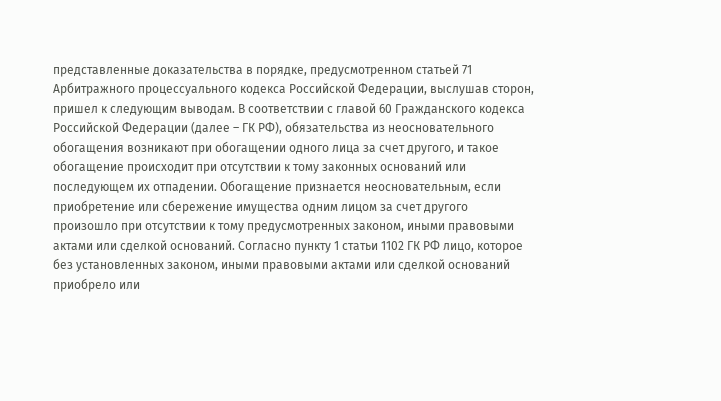представленные доказательства в порядке, предусмотренном статьей 71 Арбитражного процессуального кодекса Российской Федерации, выслушав сторон, пришел к следующим выводам. В соответствии с главой 60 Гражданского кодекса Российской Федерации (далее – ГК РФ), обязательства из неосновательного обогащения возникают при обогащении одного лица за счет другого, и такое обогащение происходит при отсутствии к тому законных оснований или последующем их отпадении. Обогащение признается неосновательным, если приобретение или сбережение имущества одним лицом за счет другого произошло при отсутствии к тому предусмотренных законом, иными правовыми актами или сделкой оснований. Согласно пункту 1 статьи 1102 ГК РФ лицо, которое без установленных законом, иными правовыми актами или сделкой оснований приобрело или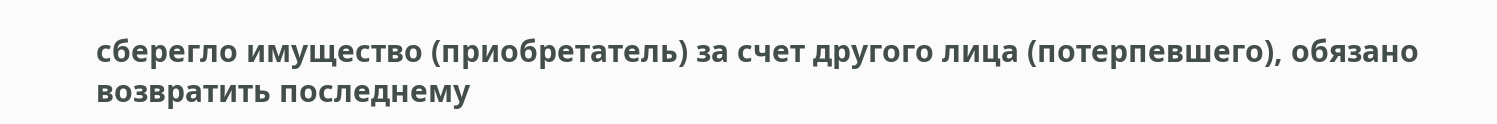сберегло имущество (приобретатель) за счет другого лица (потерпевшего), обязано возвратить последнему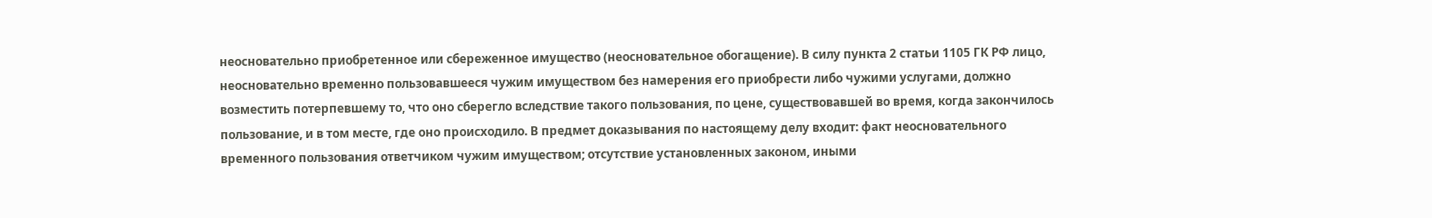неосновательно приобретенное или сбереженное имущество (неосновательное обогащение). В силу пункта 2 статьи 1105 ГК РФ лицо, неосновательно временно пользовавшееся чужим имуществом без намерения его приобрести либо чужими услугами, должно возместить потерпевшему то, что оно сберегло вследствие такого пользования, по цене, существовавшей во время, когда закончилось пользование, и в том месте, где оно происходило. В предмет доказывания по настоящему делу входит: факт неосновательного временного пользования ответчиком чужим имуществом; отсутствие установленных законом, иными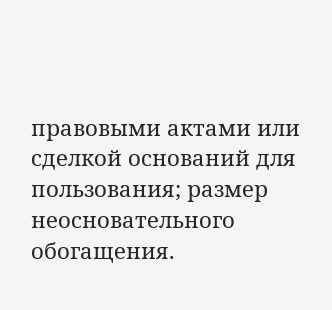правовыми актами или сделкой оснований для пользования; размер неосновательного обогащения.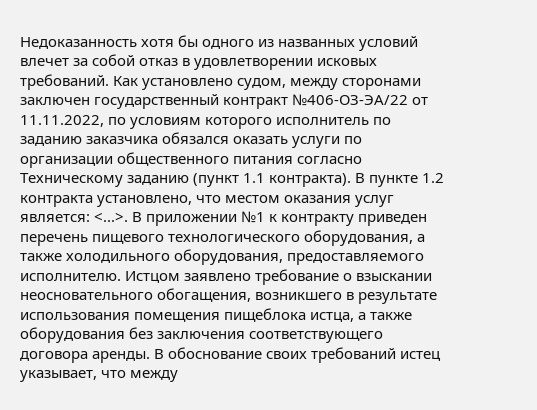Недоказанность хотя бы одного из названных условий влечет за собой отказ в удовлетворении исковых требований. Как установлено судом, между сторонами заключен государственный контракт №406-ОЗ-ЭА/22 от 11.11.2022, по условиям которого исполнитель по заданию заказчика обязался оказать услуги по организации общественного питания согласно Техническому заданию (пункт 1.1 контракта). В пункте 1.2 контракта установлено, что местом оказания услуг является: <...>. В приложении №1 к контракту приведен перечень пищевого технологического оборудования, а также холодильного оборудования, предоставляемого исполнителю. Истцом заявлено требование о взыскании неосновательного обогащения, возникшего в результате использования помещения пищеблока истца, а также оборудования без заключения соответствующего договора аренды. В обоснование своих требований истец указывает, что между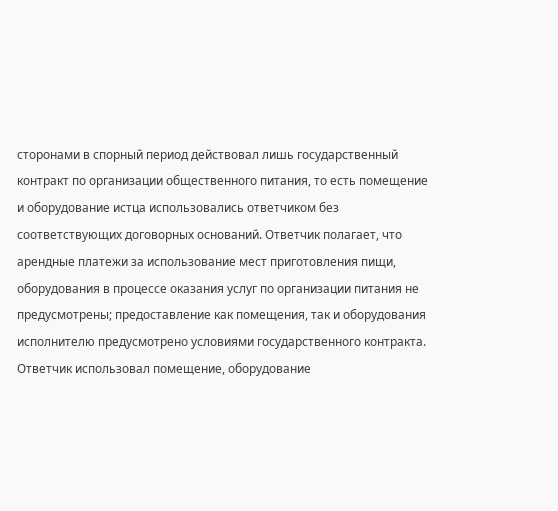сторонами в спорный период действовал лишь государственный контракт по организации общественного питания, то есть помещение и оборудование истца использовались ответчиком без соответствующих договорных оснований. Ответчик полагает, что арендные платежи за использование мест приготовления пищи, оборудования в процессе оказания услуг по организации питания не предусмотрены; предоставление как помещения, так и оборудования исполнителю предусмотрено условиями государственного контракта. Ответчик использовал помещение, оборудование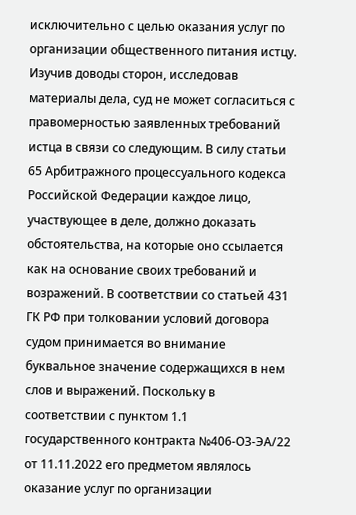исключительно с целью оказания услуг по организации общественного питания истцу. Изучив доводы сторон, исследовав материалы дела, суд не может согласиться с правомерностью заявленных требований истца в связи со следующим. В силу статьи 65 Арбитражного процессуального кодекса Российской Федерации каждое лицо, участвующее в деле, должно доказать обстоятельства, на которые оно ссылается как на основание своих требований и возражений. В соответствии со статьей 431 ГК РФ при толковании условий договора судом принимается во внимание буквальное значение содержащихся в нем слов и выражений. Поскольку в соответствии с пунктом 1.1 государственного контракта №406-ОЗ-ЭА/22 от 11.11.2022 его предметом являлось оказание услуг по организации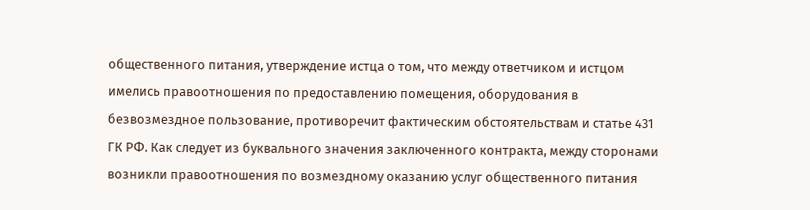общественного питания, утверждение истца о том, что между ответчиком и истцом имелись правоотношения по предоставлению помещения, оборудования в безвозмездное пользование, противоречит фактическим обстоятельствам и статье 431 ГК РФ. Как следует из буквального значения заключенного контракта, между сторонами возникли правоотношения по возмездному оказанию услуг общественного питания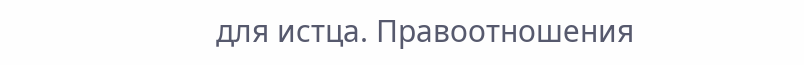для истца. Правоотношения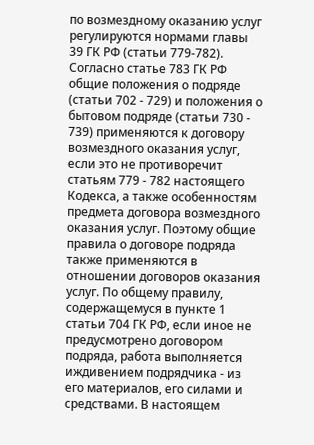по возмездному оказанию услуг регулируются нормами главы 39 ГК РФ (статьи 779-782). Согласно статье 783 ГК РФ общие положения о подряде (статьи 702 - 729) и положения о бытовом подряде (статьи 730 - 739) применяются к договору возмездного оказания услуг, если это не противоречит статьям 779 - 782 настоящего Кодекса, а также особенностям предмета договора возмездного оказания услуг. Поэтому общие правила о договоре подряда также применяются в отношении договоров оказания услуг. По общему правилу, содержащемуся в пункте 1 статьи 704 ГК РФ, если иное не предусмотрено договором подряда, работа выполняется иждивением подрядчика - из его материалов, его силами и средствами. В настоящем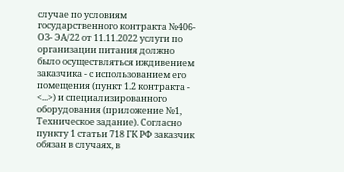случае по условиям государственного контракта №406-ОЗ- ЭА/22 от 11.11.2022 услуги по организации питания должно было осуществляться иждивением заказчика - с использованием его помещения (пункт 1.2 контракта - <...>) и специализированного оборудования (приложение №1, Техническое задание). Согласно пункту 1 статьи 718 ГК РФ заказчик обязан в случаях, в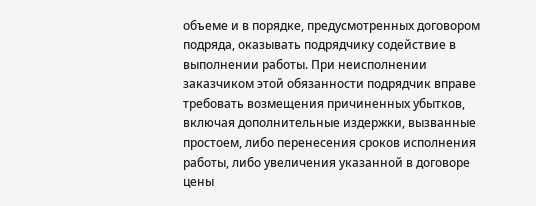объеме и в порядке, предусмотренных договором подряда, оказывать подрядчику содействие в выполнении работы. При неисполнении заказчиком этой обязанности подрядчик вправе требовать возмещения причиненных убытков, включая дополнительные издержки, вызванные простоем, либо перенесения сроков исполнения работы, либо увеличения указанной в договоре цены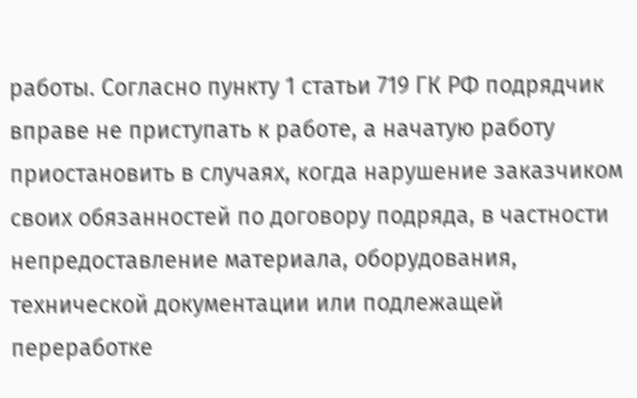работы. Согласно пункту 1 статьи 719 ГК РФ подрядчик вправе не приступать к работе, а начатую работу приостановить в случаях, когда нарушение заказчиком своих обязанностей по договору подряда, в частности непредоставление материала, оборудования, технической документации или подлежащей переработке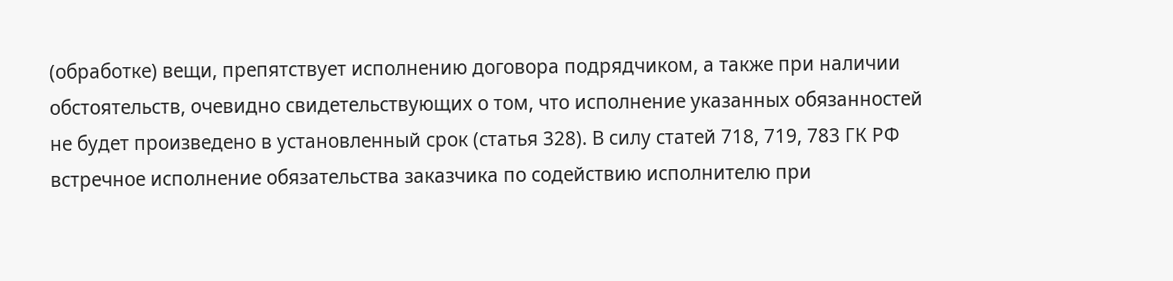(обработке) вещи, препятствует исполнению договора подрядчиком, а также при наличии обстоятельств, очевидно свидетельствующих о том, что исполнение указанных обязанностей не будет произведено в установленный срок (статья 328). В силу статей 718, 719, 783 ГК РФ встречное исполнение обязательства заказчика по содействию исполнителю при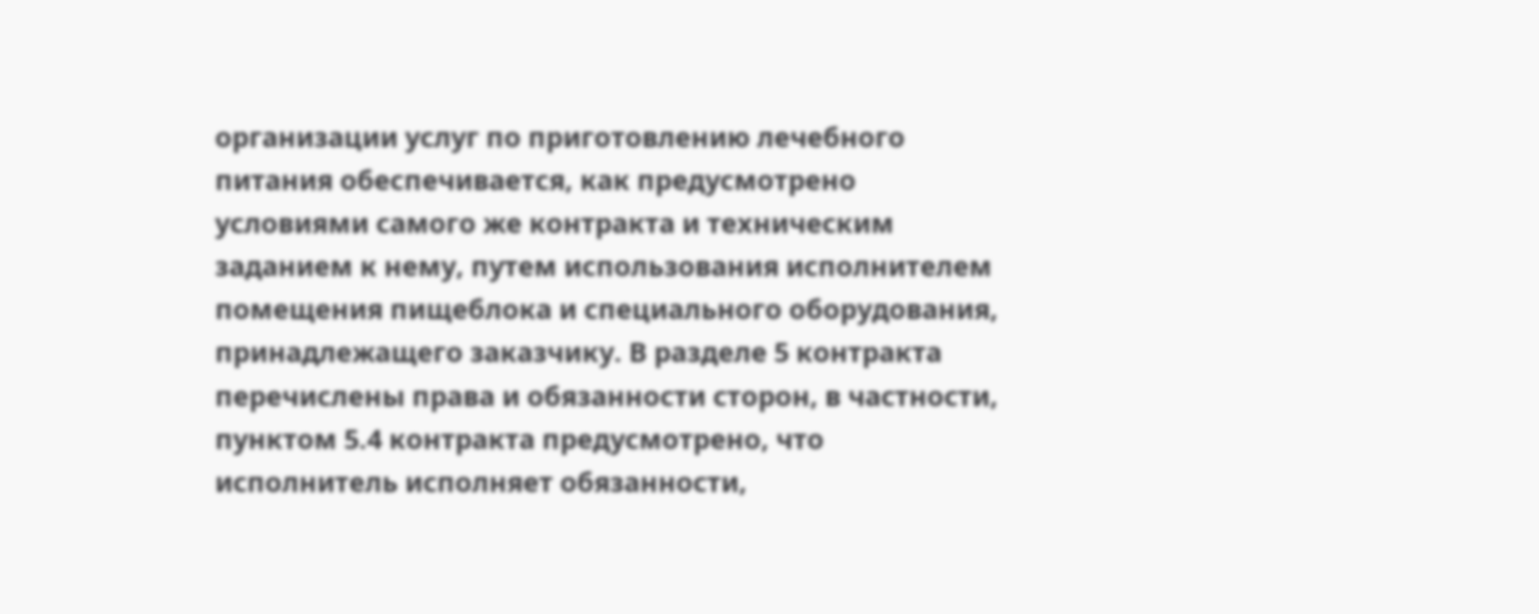организации услуг по приготовлению лечебного питания обеспечивается, как предусмотрено условиями самого же контракта и техническим заданием к нему, путем использования исполнителем помещения пищеблока и специального оборудования, принадлежащего заказчику. В разделе 5 контракта перечислены права и обязанности сторон, в частности, пунктом 5.4 контракта предусмотрено, что исполнитель исполняет обязанности,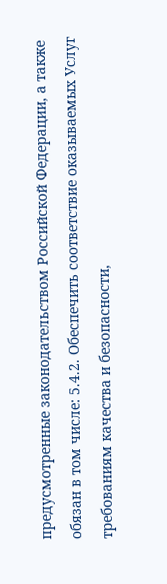предусмотренные законодательством Российской Федерации, а также обязан в том числе: 5.4.2. Обеспечить соответствие оказываемых Услуг требованиям качества и безопасности,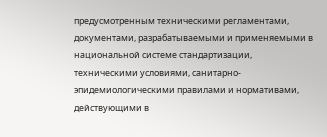предусмотренным техническими регламентами, документами, разрабатываемыми и применяемыми в национальной системе стандартизации, техническими условиями, санитарно-эпидемиологическими правилами и нормативами, действующими в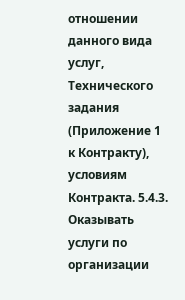отношении данного вида услуг, Технического задания (Приложение 1 к Контракту), условиям Контракта. 5.4.3. Оказывать услуги по организации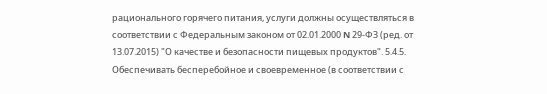рационального горячего питания, услуги должны осуществляться в соответствии с Федеральным законом от 02.01.2000 N 29-ФЗ (ред. от 13.07.2015) "О качестве и безопасности пищевых продуктов". 5.4.5. Обеспечивать бесперебойное и своевременное (в соответствии с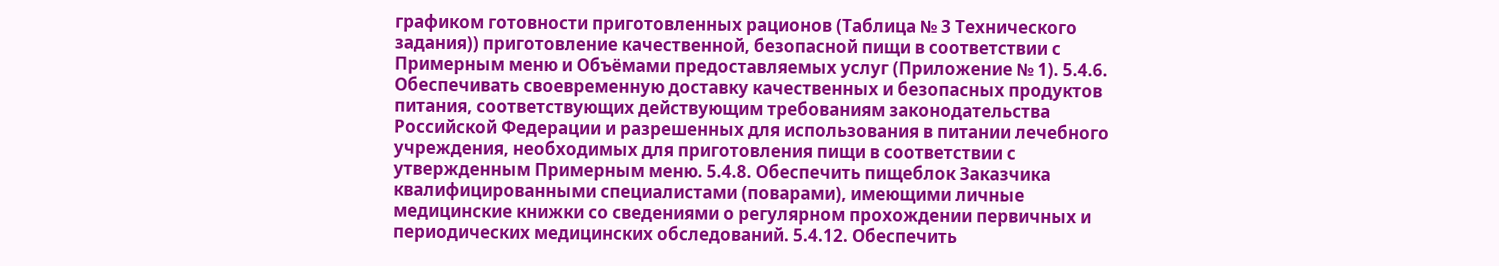графиком готовности приготовленных рационов (Таблица № 3 Технического задания)) приготовление качественной, безопасной пищи в соответствии с Примерным меню и Объёмами предоставляемых услуг (Приложение № 1). 5.4.6. Обеспечивать своевременную доставку качественных и безопасных продуктов питания, соответствующих действующим требованиям законодательства Российской Федерации и разрешенных для использования в питании лечебного учреждения, необходимых для приготовления пищи в соответствии с утвержденным Примерным меню. 5.4.8. Обеспечить пищеблок Заказчика квалифицированными специалистами (поварами), имеющими личные медицинские книжки со сведениями о регулярном прохождении первичных и периодических медицинских обследований. 5.4.12. Обеспечить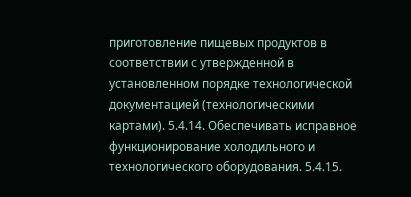приготовление пищевых продуктов в соответствии с утвержденной в установленном порядке технологической документацией (технологическими картами). 5.4.14. Обеспечивать исправное функционирование холодильного и технологического оборудования. 5.4.15.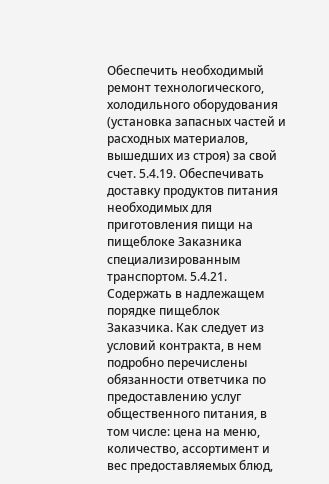Обеспечить необходимый ремонт технологического, холодильного оборудования (установка запасных частей и расходных материалов, вышедших из строя) за свой счет. 5.4.19. Обеспечивать доставку продуктов питания необходимых для приготовления пищи на пищеблоке Заказника специализированным транспортом. 5.4.21. Содержать в надлежащем порядке пищеблок Заказчика. Как следует из условий контракта, в нем подробно перечислены обязанности ответчика по предоставлению услуг общественного питания, в том числе: цена на меню, количество, ассортимент и вес предоставляемых блюд,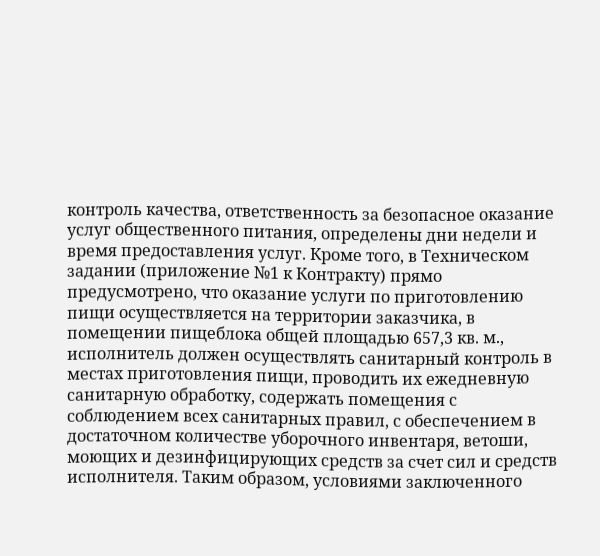контроль качества, ответственность за безопасное оказание услуг общественного питания, определены дни недели и время предоставления услуг. Кроме того, в Техническом задании (приложение №1 к Контракту) прямо предусмотрено, что оказание услуги по приготовлению пищи осуществляется на территории заказчика, в помещении пищеблока общей площадью 657,3 кв. м., исполнитель должен осуществлять санитарный контроль в местах приготовления пищи, проводить их ежедневную санитарную обработку, содержать помещения с соблюдением всех санитарных правил, с обеспечением в достаточном количестве уборочного инвентаря, ветоши, моющих и дезинфицирующих средств за счет сил и средств исполнителя. Таким образом, условиями заключенного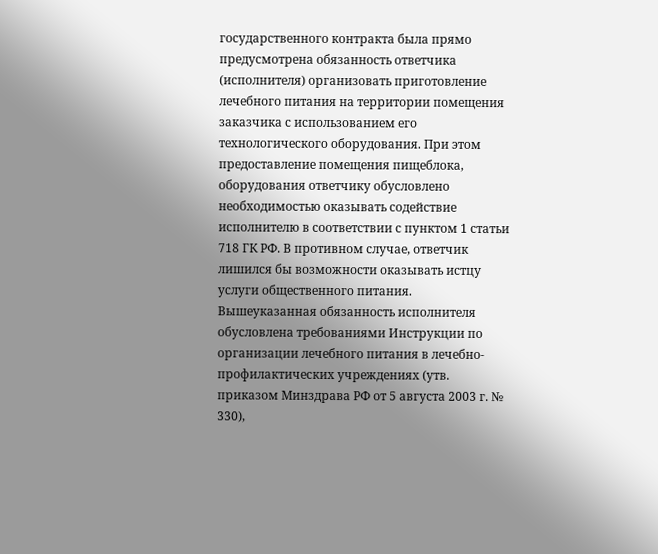государственного контракта была прямо предусмотрена обязанность ответчика (исполнителя) организовать приготовление лечебного питания на территории помещения заказчика с использованием его технологического оборудования. При этом предоставление помещения пищеблока, оборудования ответчику обусловлено необходимостью оказывать содействие исполнителю в соответствии с пунктом 1 статьи 718 ГК РФ. В противном случае, ответчик лишился бы возможности оказывать истцу услуги общественного питания. Вышеуказанная обязанность исполнителя обусловлена требованиями Инструкции по организации лечебного питания в лечебно-профилактических учреждениях (утв. приказом Минздрава РФ от 5 августа 2003 г. № 330),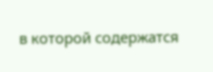в которой содержатся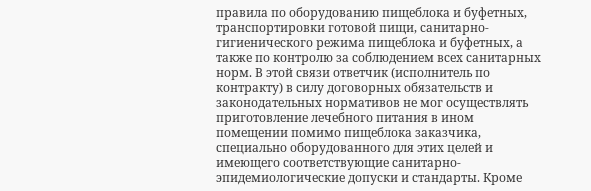правила по оборудованию пищеблока и буфетных, транспортировки готовой пищи, санитарно-гигиенического режима пищеблока и буфетных, а также по контролю за соблюдением всех санитарных норм. В этой связи ответчик (исполнитель по контракту) в силу договорных обязательств и законодательных нормативов не мог осуществлять приготовление лечебного питания в ином помещении помимо пищеблока заказчика, специально оборудованного для этих целей и имеющего соответствующие санитарно-эпидемиологические допуски и стандарты. Кроме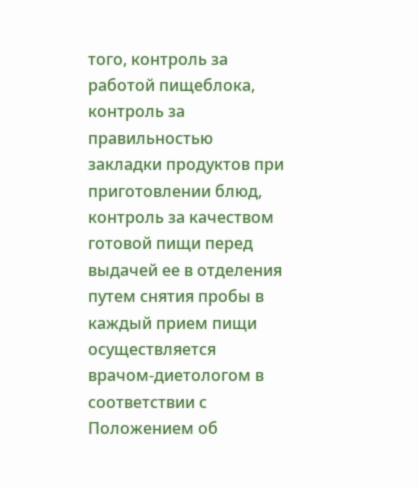того, контроль за работой пищеблока, контроль за правильностью закладки продуктов при приготовлении блюд, контроль за качеством готовой пищи перед выдачей ее в отделения путем снятия пробы в каждый прием пищи осуществляется врачом-диетологом в соответствии с Положением об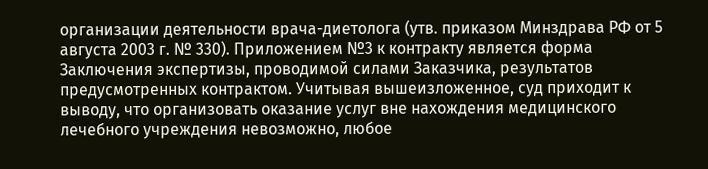организации деятельности врача-диетолога (утв. приказом Минздрава РФ от 5 августа 2003 г. № 330). Приложением №3 к контракту является форма Заключения экспертизы, проводимой силами Заказчика, результатов предусмотренных контрактом. Учитывая вышеизложенное, суд приходит к выводу, что организовать оказание услуг вне нахождения медицинского лечебного учреждения невозможно, любое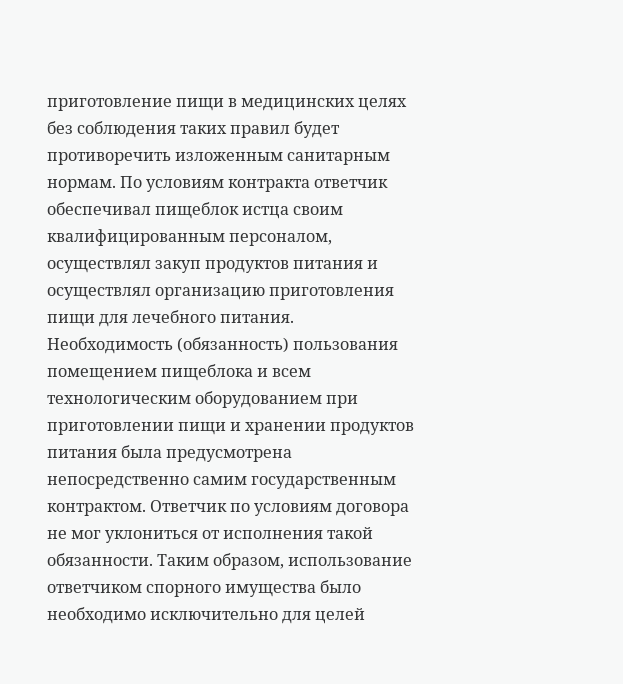приготовление пищи в медицинских целях без соблюдения таких правил будет противоречить изложенным санитарным нормам. По условиям контракта ответчик обеспечивал пищеблок истца своим квалифицированным персоналом, осуществлял закуп продуктов питания и осуществлял организацию приготовления пищи для лечебного питания. Необходимость (обязанность) пользования помещением пищеблока и всем технологическим оборудованием при приготовлении пищи и хранении продуктов питания была предусмотрена непосредственно самим государственным контрактом. Ответчик по условиям договора не мог уклониться от исполнения такой обязанности. Таким образом, использование ответчиком спорного имущества было необходимо исключительно для целей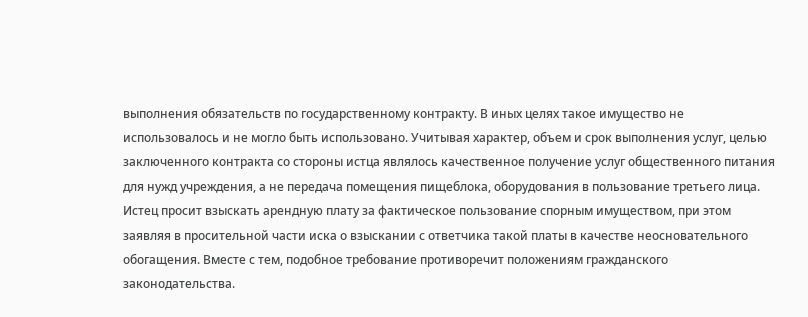выполнения обязательств по государственному контракту. В иных целях такое имущество не использовалось и не могло быть использовано. Учитывая характер, объем и срок выполнения услуг, целью заключенного контракта со стороны истца являлось качественное получение услуг общественного питания для нужд учреждения, а не передача помещения пищеблока, оборудования в пользование третьего лица. Истец просит взыскать арендную плату за фактическое пользование спорным имуществом, при этом заявляя в просительной части иска о взыскании с ответчика такой платы в качестве неосновательного обогащения. Вместе с тем, подобное требование противоречит положениям гражданского законодательства.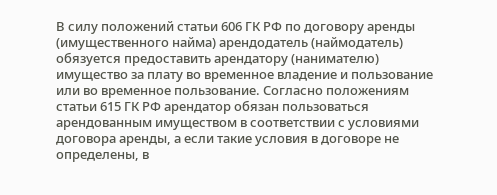В силу положений статьи 606 ГК РФ по договору аренды (имущественного найма) арендодатель (наймодатель) обязуется предоставить арендатору (нанимателю) имущество за плату во временное владение и пользование или во временное пользование. Согласно положениям статьи 615 ГК РФ арендатор обязан пользоваться арендованным имуществом в соответствии с условиями договора аренды, а если такие условия в договоре не определены, в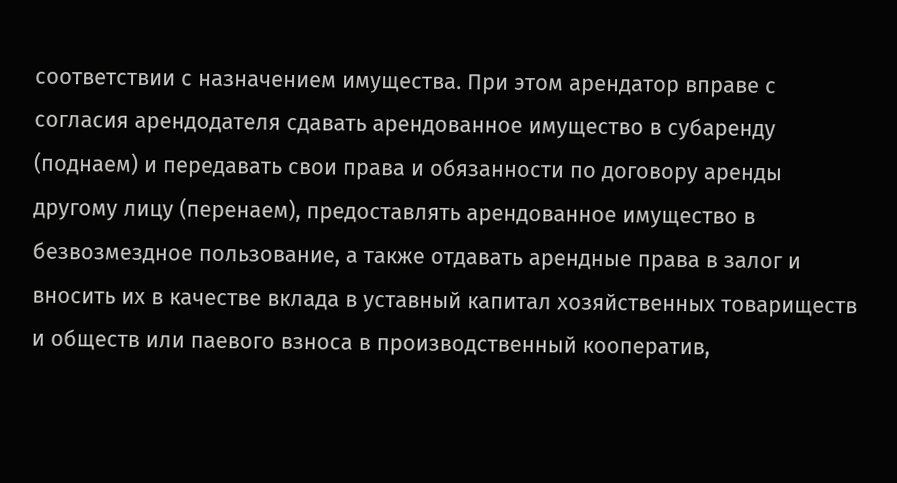соответствии с назначением имущества. При этом арендатор вправе с согласия арендодателя сдавать арендованное имущество в субаренду (поднаем) и передавать свои права и обязанности по договору аренды другому лицу (перенаем), предоставлять арендованное имущество в безвозмездное пользование, а также отдавать арендные права в залог и вносить их в качестве вклада в уставный капитал хозяйственных товариществ и обществ или паевого взноса в производственный кооператив,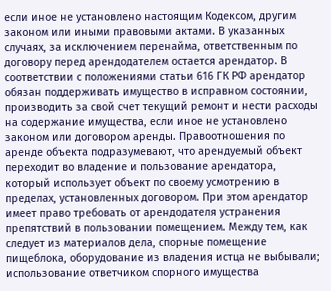если иное не установлено настоящим Кодексом, другим законом или иными правовыми актами. В указанных случаях, за исключением перенайма, ответственным по договору перед арендодателем остается арендатор. В соответствии с положениями статьи 616 ГК РФ арендатор обязан поддерживать имущество в исправном состоянии, производить за свой счет текущий ремонт и нести расходы на содержание имущества, если иное не установлено законом или договором аренды. Правоотношения по аренде объекта подразумевают, что арендуемый объект переходит во владение и пользование арендатора, который использует объект по своему усмотрению в пределах, установленных договором. При этом арендатор имеет право требовать от арендодателя устранения препятствий в пользовании помещением. Между тем, как следует из материалов дела, спорные помещение пищеблока, оборудование из владения истца не выбывали; использование ответчиком спорного имущества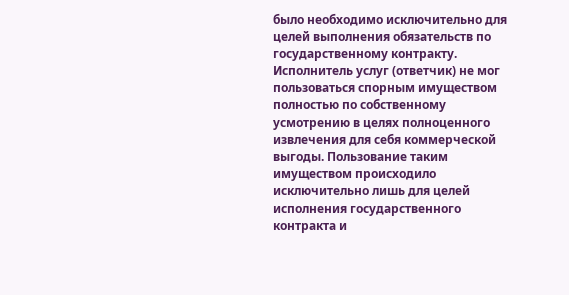было необходимо исключительно для целей выполнения обязательств по государственному контракту. Исполнитель услуг (ответчик) не мог пользоваться спорным имуществом полностью по собственному усмотрению в целях полноценного извлечения для себя коммерческой выгоды. Пользование таким имуществом происходило исключительно лишь для целей исполнения государственного контракта и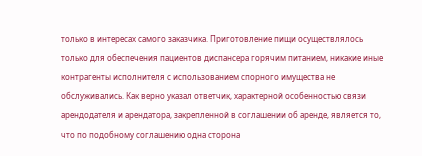только в интересах самого заказчика. Приготовление пищи осуществлялось только для обеспечения пациентов диспансера горячим питанием, никакие иные контрагенты исполнителя с использованием спорного имущества не обслуживались. Как верно указал ответчик, характерной особенностью связи арендодателя и арендатора, закрепленной в соглашении об аренде, является то, что по подобному соглашению одна сторона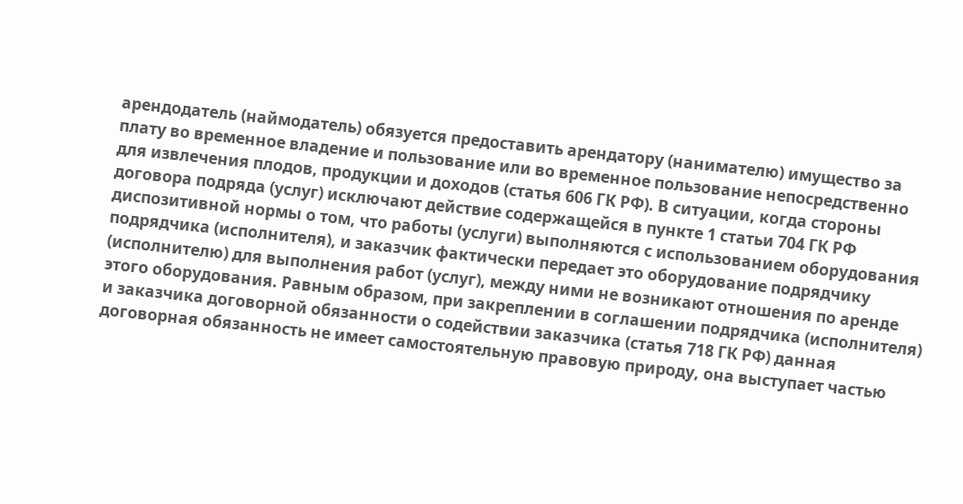арендодатель (наймодатель) обязуется предоставить арендатору (нанимателю) имущество за плату во временное владение и пользование или во временное пользование непосредственно для извлечения плодов, продукции и доходов (статья 606 ГК РФ). В ситуации, когда стороны договора подряда (услуг) исключают действие содержащейся в пункте 1 статьи 704 ГК РФ диспозитивной нормы о том, что работы (услуги) выполняются с использованием оборудования подрядчика (исполнителя), и заказчик фактически передает это оборудование подрядчику (исполнителю) для выполнения работ (услуг), между ними не возникают отношения по аренде этого оборудования. Равным образом, при закреплении в соглашении подрядчика (исполнителя) и заказчика договорной обязанности о содействии заказчика (статья 718 ГК РФ) данная договорная обязанность не имеет самостоятельную правовую природу, она выступает частью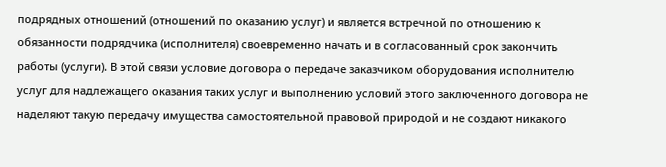подрядных отношений (отношений по оказанию услуг) и является встречной по отношению к обязанности подрядчика (исполнителя) своевременно начать и в согласованный срок закончить работы (услуги). В этой связи условие договора о передаче заказчиком оборудования исполнителю услуг для надлежащего оказания таких услуг и выполнению условий этого заключенного договора не наделяют такую передачу имущества самостоятельной правовой природой и не создают никакого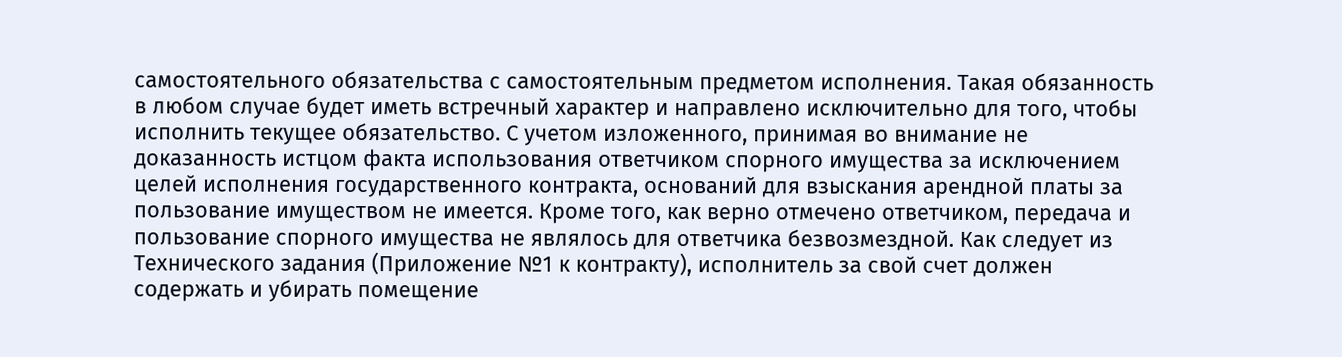самостоятельного обязательства с самостоятельным предметом исполнения. Такая обязанность в любом случае будет иметь встречный характер и направлено исключительно для того, чтобы исполнить текущее обязательство. С учетом изложенного, принимая во внимание не доказанность истцом факта использования ответчиком спорного имущества за исключением целей исполнения государственного контракта, оснований для взыскания арендной платы за пользование имуществом не имеется. Кроме того, как верно отмечено ответчиком, передача и пользование спорного имущества не являлось для ответчика безвозмездной. Как следует из Технического задания (Приложение №1 к контракту), исполнитель за свой счет должен содержать и убирать помещение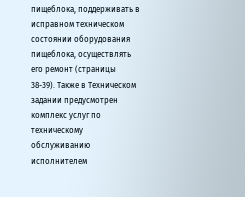пищеблока, поддерживать в исправном техническом состоянии оборудования пищеблока, осуществлять его ремонт (страницы 38-39). Также в Техническом задании предусмотрен комплекс услуг по техническому обслуживанию исполнителем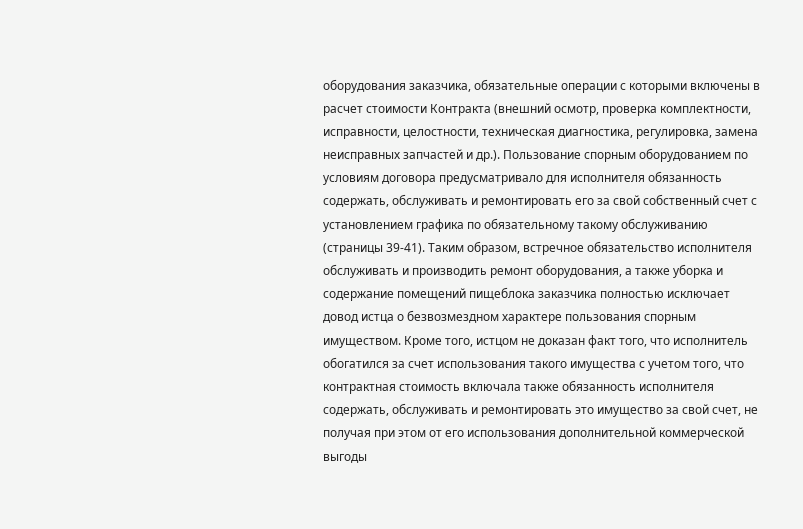оборудования заказчика, обязательные операции с которыми включены в расчет стоимости Контракта (внешний осмотр, проверка комплектности, исправности, целостности, техническая диагностика, регулировка, замена неисправных запчастей и др.). Пользование спорным оборудованием по условиям договора предусматривало для исполнителя обязанность содержать, обслуживать и ремонтировать его за свой собственный счет с установлением графика по обязательному такому обслуживанию (страницы 39-41). Таким образом, встречное обязательство исполнителя обслуживать и производить ремонт оборудования, а также уборка и содержание помещений пищеблока заказчика полностью исключает довод истца о безвозмездном характере пользования спорным имуществом. Кроме того, истцом не доказан факт того, что исполнитель обогатился за счет использования такого имущества с учетом того, что контрактная стоимость включала также обязанность исполнителя содержать, обслуживать и ремонтировать это имущество за свой счет, не получая при этом от его использования дополнительной коммерческой выгоды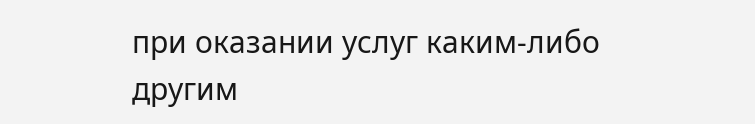при оказании услуг каким-либо другим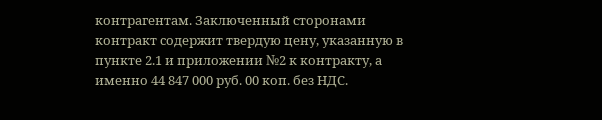контрагентам. Заключенный сторонами контракт содержит твердую цену, указанную в пункте 2.1 и приложении №2 к контракту, а именно 44 847 000 руб. 00 коп. без НДС.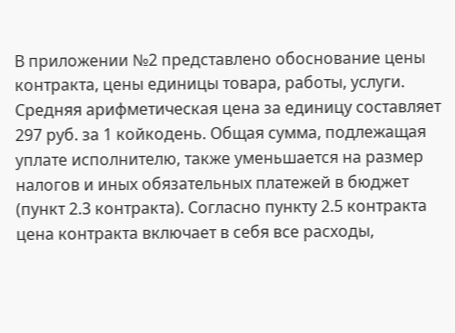В приложении №2 представлено обоснование цены контракта, цены единицы товара, работы, услуги. Средняя арифметическая цена за единицу составляет 297 руб. за 1 койкодень. Общая сумма, подлежащая уплате исполнителю, также уменьшается на размер налогов и иных обязательных платежей в бюджет (пункт 2.3 контракта). Согласно пункту 2.5 контракта цена контракта включает в себя все расходы,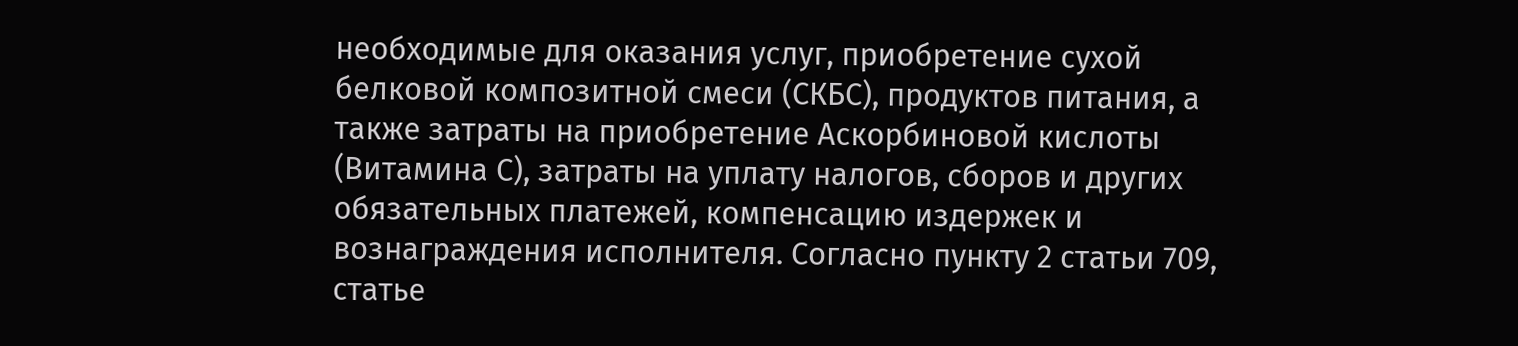необходимые для оказания услуг, приобретение сухой белковой композитной смеси (СКБС), продуктов питания, а также затраты на приобретение Аскорбиновой кислоты (Витамина С), затраты на уплату налогов, сборов и других обязательных платежей, компенсацию издержек и вознаграждения исполнителя. Согласно пункту 2 статьи 709, статье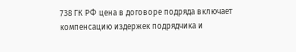738 ГК РФ цена в договоре подряда включает компенсацию издержек подрядчика и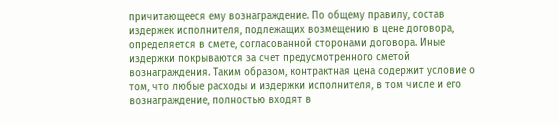причитающееся ему вознаграждение. По общему правилу, состав издержек исполнителя, подлежащих возмещению в цене договора, определяется в смете, согласованной сторонами договора. Иные издержки покрываются за счет предусмотренного сметой вознаграждения. Таким образом, контрактная цена содержит условие о том, что любые расходы и издержки исполнителя, в том числе и его вознаграждение, полностью входят в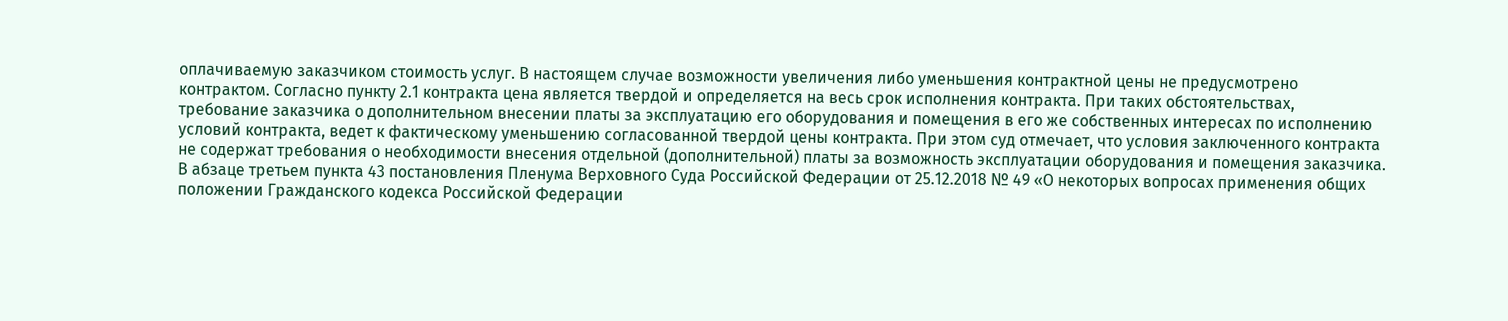оплачиваемую заказчиком стоимость услуг. В настоящем случае возможности увеличения либо уменьшения контрактной цены не предусмотрено контрактом. Согласно пункту 2.1 контракта цена является твердой и определяется на весь срок исполнения контракта. При таких обстоятельствах, требование заказчика о дополнительном внесении платы за эксплуатацию его оборудования и помещения в его же собственных интересах по исполнению условий контракта, ведет к фактическому уменьшению согласованной твердой цены контракта. При этом суд отмечает, что условия заключенного контракта не содержат требования о необходимости внесения отдельной (дополнительной) платы за возможность эксплуатации оборудования и помещения заказчика. В абзаце третьем пункта 43 постановления Пленума Верховного Суда Российской Федерации от 25.12.2018 № 49 «О некоторых вопросах применения общих положении Гражданского кодекса Российской Федерации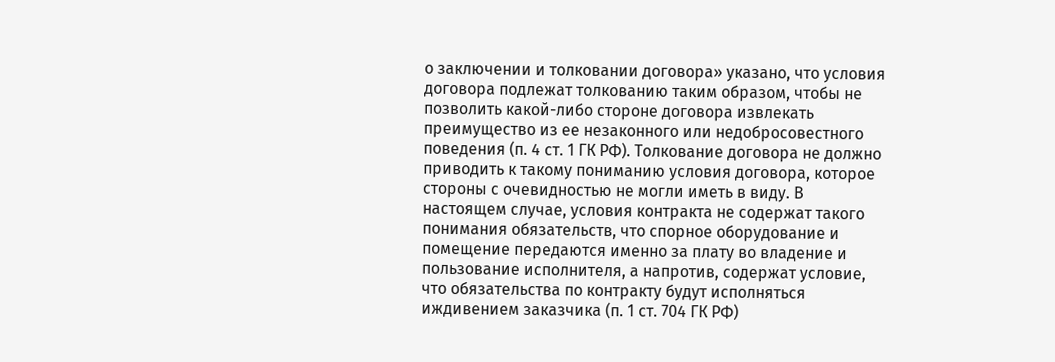о заключении и толковании договора» указано, что условия договора подлежат толкованию таким образом, чтобы не позволить какой-либо стороне договора извлекать преимущество из ее незаконного или недобросовестного поведения (п. 4 ст. 1 ГК РФ). Толкование договора не должно приводить к такому пониманию условия договора, которое стороны с очевидностью не могли иметь в виду. В настоящем случае, условия контракта не содержат такого понимания обязательств, что спорное оборудование и помещение передаются именно за плату во владение и пользование исполнителя, а напротив, содержат условие, что обязательства по контракту будут исполняться иждивением заказчика (п. 1 ст. 704 ГК РФ)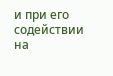и при его содействии на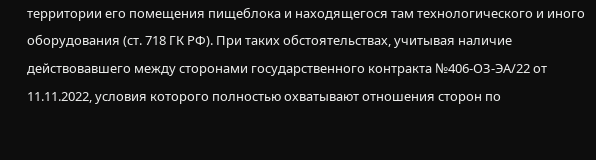территории его помещения пищеблока и находящегося там технологического и иного оборудования (ст. 718 ГК РФ). При таких обстоятельствах, учитывая наличие действовавшего между сторонами государственного контракта №406-ОЗ-ЭА/22 от 11.11.2022, условия которого полностью охватывают отношения сторон по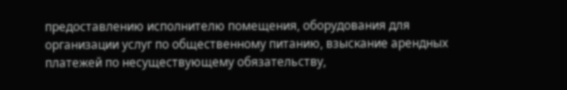предоставлению исполнителю помещения, оборудования для организации услуг по общественному питанию, взыскание арендных платежей по несуществующему обязательству,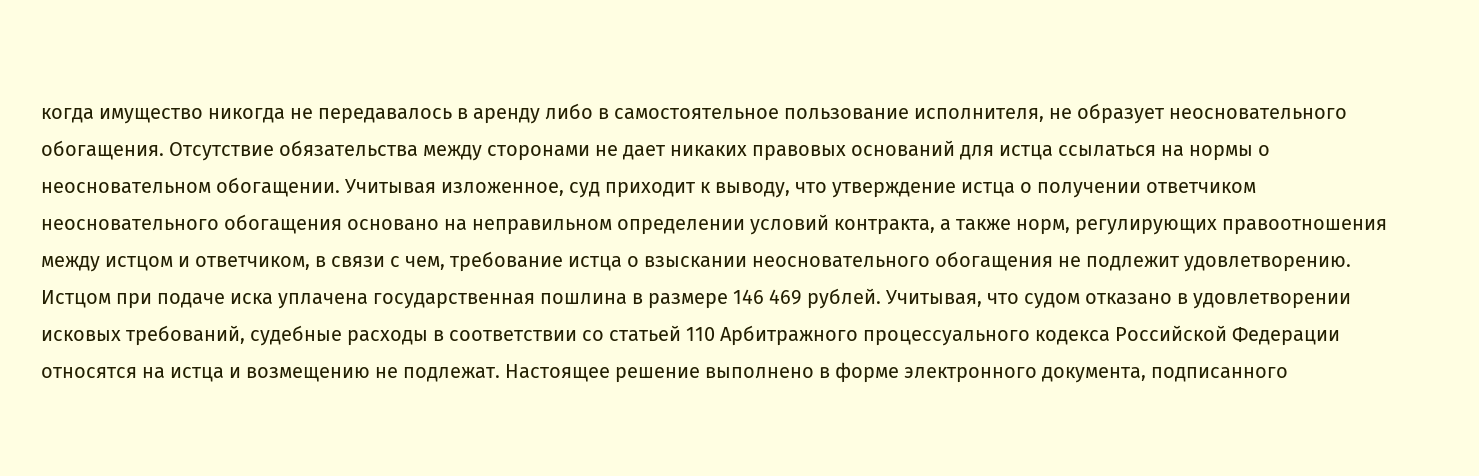когда имущество никогда не передавалось в аренду либо в самостоятельное пользование исполнителя, не образует неосновательного обогащения. Отсутствие обязательства между сторонами не дает никаких правовых оснований для истца ссылаться на нормы о неосновательном обогащении. Учитывая изложенное, суд приходит к выводу, что утверждение истца о получении ответчиком неосновательного обогащения основано на неправильном определении условий контракта, а также норм, регулирующих правоотношения между истцом и ответчиком, в связи с чем, требование истца о взыскании неосновательного обогащения не подлежит удовлетворению. Истцом при подаче иска уплачена государственная пошлина в размере 146 469 рублей. Учитывая, что судом отказано в удовлетворении исковых требований, судебные расходы в соответствии со статьей 110 Арбитражного процессуального кодекса Российской Федерации относятся на истца и возмещению не подлежат. Настоящее решение выполнено в форме электронного документа, подписанного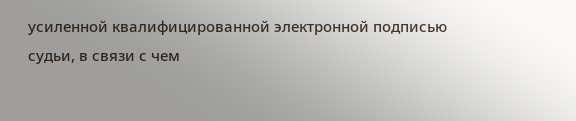усиленной квалифицированной электронной подписью судьи, в связи с чем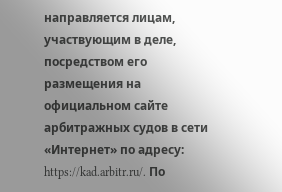направляется лицам, участвующим в деле, посредством его размещения на официальном сайте арбитражных судов в сети «Интернет» по адресу: https://kad.arbitr.ru/. По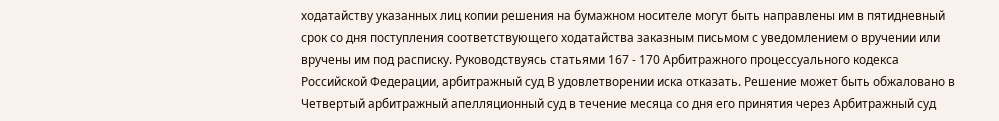ходатайству указанных лиц копии решения на бумажном носителе могут быть направлены им в пятидневный срок со дня поступления соответствующего ходатайства заказным письмом с уведомлением о вручении или вручены им под расписку. Руководствуясь статьями 167 - 170 Арбитражного процессуального кодекса Российской Федерации, арбитражный суд В удовлетворении иска отказать. Решение может быть обжаловано в Четвертый арбитражный апелляционный суд в течение месяца со дня его принятия через Арбитражный суд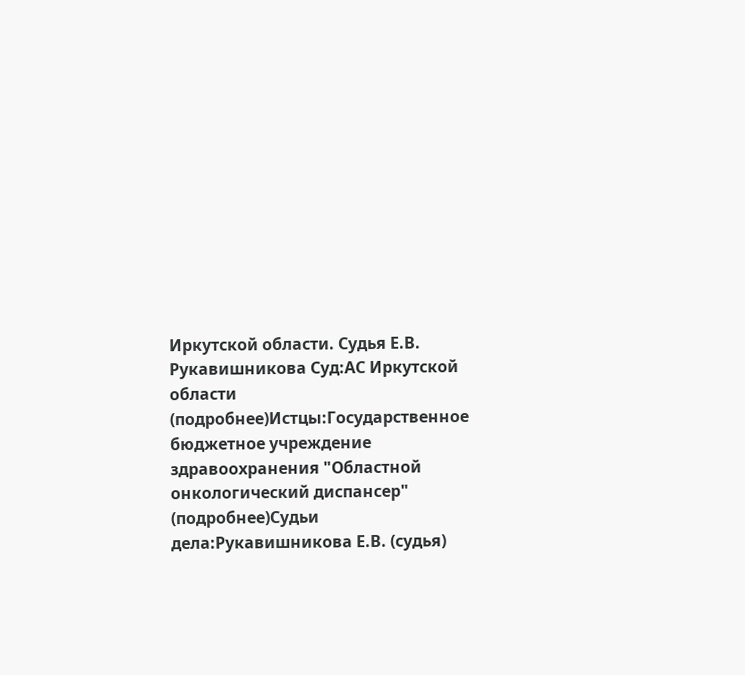Иркутской области. Судья Е.В. Рукавишникова Суд:АС Иркутской области (подробнее)Истцы:Государственное бюджетное учреждение здравоохранения "Областной онкологический диспансер" (подробнее)Судьи дела:Рукавишникова Е.В. (судья)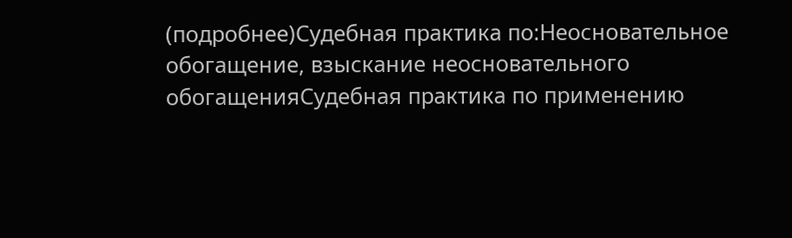(подробнее)Судебная практика по:Неосновательное обогащение, взыскание неосновательного обогащенияСудебная практика по применению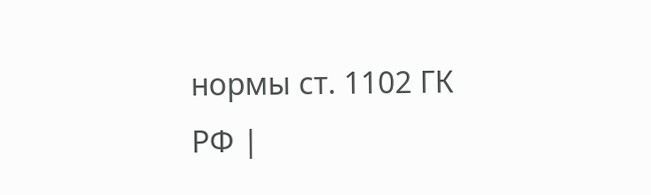нормы ст. 1102 ГК РФ |